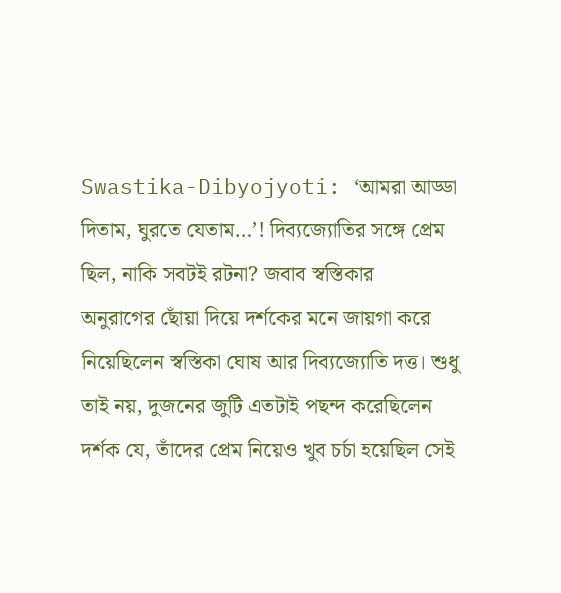Swastika-Dibyojyoti: ‘আমরা আড্ডা দিতাম, ঘুরতে যেতাম…’! দিব্যজ্যোতির সঙ্গে প্রেম ছিল, নাকি সবটই রটনা? জবাব স্বস্তিকার
অনুরাগের ছোঁয়া দিয়ে দর্শকের মনে জায়গা করে নিয়েছিলেন স্বস্তিকা ঘোষ আর দিব্যজ্যোতি দত্ত। শুধু তাই নয়, দুজনের জুটি এতটাই পছন্দ করেছিলেন দর্শক যে, তাঁদের প্রেম নিয়েও খুব চর্চা হয়েছিল সেই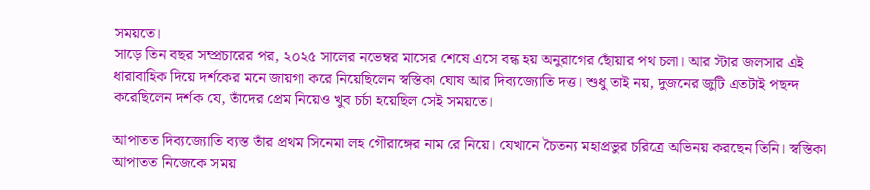সময়তে।
সাড়ে তিন বছর সম্প্রচারের পর, ২০২৫ সালের নভেম্বর মাসের শেষে এসে বন্ধ হয় অনুরাগের ছোঁয়ার পথ চলা। আর স্টার জলসার এই ধারাবাহিক দিয়ে দর্শকের মনে জায়গা করে নিয়েছিলেন স্বস্তিকা ঘোষ আর দিব্যজ্যোতি দত্ত। শুধু তাই নয়, দুজনের জুটি এতটাই পছন্দ করেছিলেন দর্শক যে, তাঁদের প্রেম নিয়েও খুব চর্চা হয়েছিল সেই সময়তে।

আপাতত দিব্যজ্যোতি ব্যস্ত তাঁর প্রথম সিনেমা লহ গৌরাঙ্গের নাম রে নিয়ে। যেখানে চৈতন্য মহাপ্রভুর চরিত্রে অভিনয় করছেন তিনি। স্বস্তিকা আপাতত নিজেকে সময়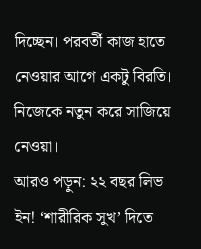দিচ্ছেন। পরবর্তী কাজ হাতে নেওয়ার আগে একটু বিরতি। নিজেকে নতুন করে সাজিয়ে নেওয়া।
আরও পড়ুন: ২২ বছর লিভ ইন! ‘শারীরিক সুখ’ দিতে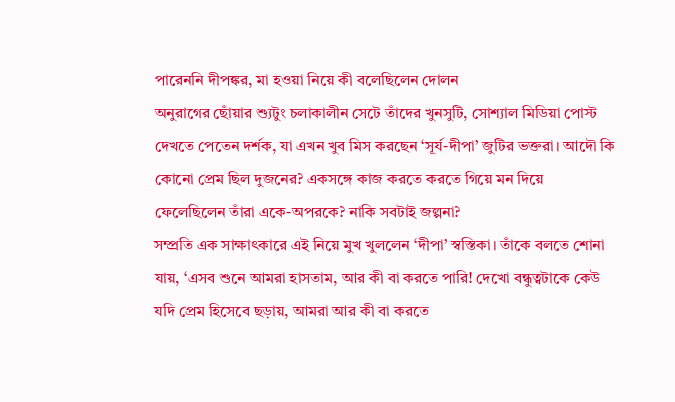পারেননি দীপঙ্কর, মা হওয়া নিয়ে কী বলেছিলেন দোলন
অনুরাগের ছোঁয়ার শ্যুটুং চলাকালীন সেটে তাঁদের খুনসুটি, সোশ্যাল মিডিয়া পোস্ট দেখতে পেতেন দর্শক, যা এখন খুব মিস করছেন ‘সূর্য-দীপা’ জুটির ভক্তরা। আদৌ কি কোনো প্রেম ছিল দুজনের? একসঙ্গে কাজ করতে করতে গিয়ে মন দিয়ে ফেলেছিলেন তাঁরা একে-অপরকে? নাকি সবটাই জল্পনা?
সম্প্রতি এক সাক্ষাৎকারে এই নিয়ে মুখ খুললেন ‘দীপা’ স্বস্তিকা। তাঁকে বলতে শোনা যায়, ‘এসব শুনে আমরা হাসতাম, আর কী বা করতে পারি! দেখো বন্ধুত্বটাকে কেউ যদি প্রেম হিসেবে ছড়ায়, আমরা আর কী বা করতে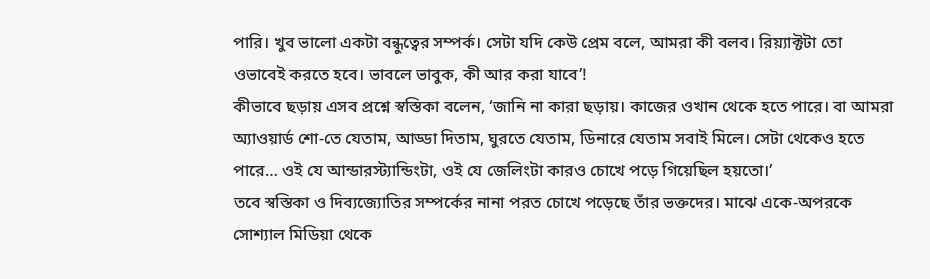পারি। খুব ভালো একটা বন্ধুত্বের সম্পর্ক। সেটা যদি কেউ প্রেম বলে, আমরা কী বলব। রিয়্যাক্টটা তো ওভাবেই করতে হবে। ভাবলে ভাবুক, কী আর করা যাবে’!
কীভাবে ছড়ায় এসব প্রশ্নে স্বস্তিকা বলেন, ‘জানি না কারা ছড়ায়। কাজের ওখান থেকে হতে পারে। বা আমরা অ্যাওয়ার্ড শো-তে যেতাম, আড্ডা দিতাম, ঘুরতে যেতাম, ডিনারে যেতাম সবাই মিলে। সেটা থেকেও হতে পারে… ওই যে আন্ডারস্ট্যান্ডিংটা, ওই যে জেলিংটা কারও চোখে পড়ে গিয়েছিল হয়তো।’
তবে স্বস্তিকা ও দিব্যজ্যোতির সম্পর্কের নানা পরত চোখে পড়েছে তাঁর ভক্তদের। মাঝে একে-অপরকে সোশ্যাল মিডিয়া থেকে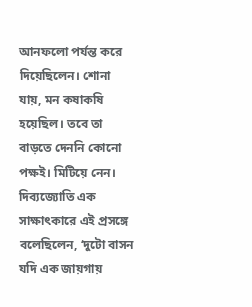আনফলো পর্যন্ত করে দিয়েছিলেন। শোনা যায়, মন কষাকষি হয়েছিল। তবে তা বাড়তে দেননি কোনো পক্ষই। মিটিয়ে নেন। দিব্যজ্যোতি এক সাক্ষাৎকারে এই প্রসঙ্গে বলেছিলেন, ‘দুটো বাসন যদি এক জায়গায়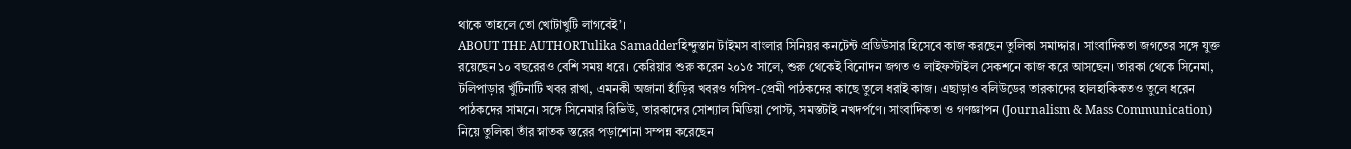থাকে তাহলে তো খোটাখুটি লাগবেই’।
ABOUT THE AUTHORTulika Samadderহিন্দুস্তান টাইমস বাংলার সিনিয়র কনটেন্ট প্রডিউসার হিসেবে কাজ করছেন তুলিকা সমাদ্দার। সাংবাদিকতা জগতের সঙ্গে যুক্ত রয়েছেন ১০ বছরেরও বেশি সময় ধরে। কেরিয়ার শুরু করেন ২০১৫ সালে, শুরু থেকেই বিনোদন জগত ও লাইফস্টাইল সেকশনে কাজ করে আসছেন। তারকা থেকে সিনেমা, টলিপাড়ার খুঁটিনাটি খবর রাখা, এমনকী অজানা হাঁড়ির খবরও গসিপ-প্রেমী পাঠকদের কাছে তুলে ধরাই কাজ। এছাড়াও বলিউডের তারকাদের হালহাকিকতও তুলে ধরেন পাঠকদের সামনে। সঙ্গে সিনেমার রিভিউ, তারকাদের সোশ্যাল মিডিয়া পোস্ট, সমস্তটাই নখদর্পণে। সাংবাদিকতা ও গণজ্ঞাপন (Journalism & Mass Communication) নিয়ে তুলিকা তাঁর স্নাতক স্তরের পড়াশোনা সম্পন্ন করেছেন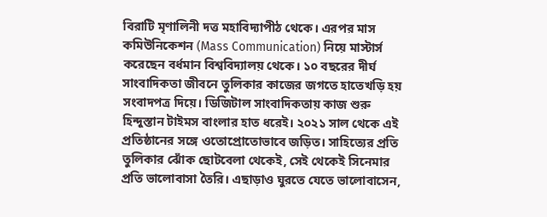বিরাটি মৃণালিনী দত্ত মহাবিদ্যাপীঠ থেকে। এরপর মাস কমিউনিকেশন (Mass Communication) নিয়ে মাস্টার্স করেছেন বর্ধমান বিশ্ববিদ্যালয় থেকে। ১০ বছরের দীর্ঘ সাংবাদিকতা জীবনে তুলিকার কাজের জগতে হাতেখড়ি হয় সংবাদপত্র দিয়ে। ডিজিটাল সাংবাদিকতায় কাজ শুরু হিন্দুস্তান টাইমস বাংলার হাত ধরেই। ২০২১ সাল থেকে এই প্রতিষ্ঠানের সঙ্গে ওতোপ্রোতোভাবে জড়িত। সাহিত্যের প্রতি তুলিকার ঝোঁক ছোটবেলা থেকেই, সেই থেকেই সিনেমার প্রতি ভালোবাসা তৈরি। এছাড়াও ঘুরতে যেতে ভালোবাসেন,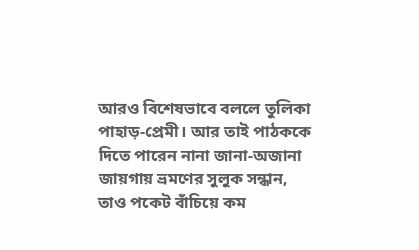আরও বিশেষভাবে বললে তুলিকা পাহাড়-প্রেমী। আর তাই পাঠককে দিতে পারেন নানা জানা-অজানা জায়গায় ভ্রমণের সুলুক সন্ধান, তাও পকেট বাঁচিয়ে কম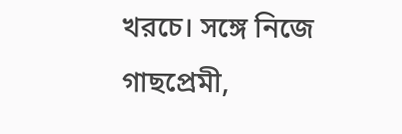খরচে। সঙ্গে নিজে গাছপ্রেমী,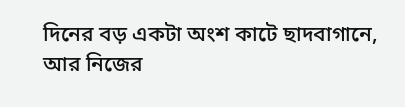দিনের বড় একটা অংশ কাটে ছাদবাগানে, আর নিজের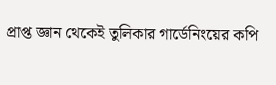প্রাপ্ত জ্ঞান থেকেই তুলিকার গার্ডেনিংয়ের কপি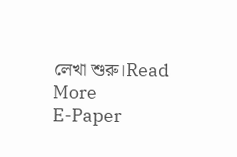লেখা শুরু।Read More
E-Paper